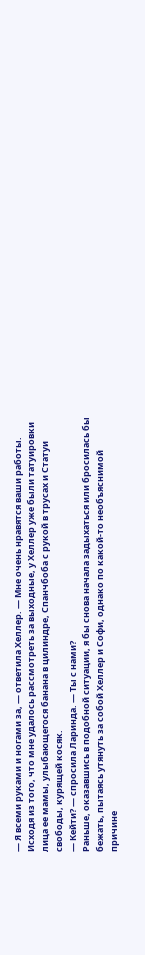— Я всеми руками и ногами за, — ответила Хеллер. — Мне очень нравятся ваши работы.
Исходя из того, что мне удалось рассмотреть за выходные, у Хеллер уже были татуировки лица ее мамы, улыбающегося банана в цилиндре, Спанчбоба с рукой в трусах и Статуи свободы, курящей косяк.
— Кейти? — спросила Ларинда. — Ты с нами?
Раньше, оказавшись в подобной ситуации, я бы снова начала задыхаться или бросилась бы бежать, пытаясь утянуть за собой Хеллер и Софи, однако по какой-то необъяснимой причине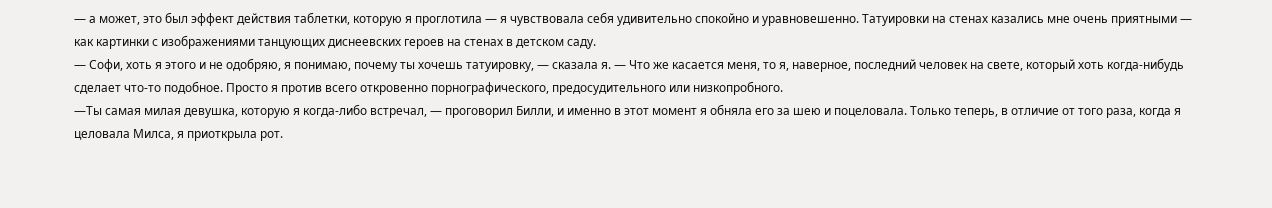— а может, это был эффект действия таблетки, которую я проглотила — я чувствовала себя удивительно спокойно и уравновешенно. Татуировки на стенах казались мне очень приятными — как картинки с изображениями танцующих диснеевских героев на стенах в детском саду.
— Софи, хоть я этого и не одобряю, я понимаю, почему ты хочешь татуировку, — сказала я. — Что же касается меня, то я, наверное, последний человек на свете, который хоть когда-нибудь сделает что-то подобное. Просто я против всего откровенно порнографического, предосудительного или низкопробного.
—Ты самая милая девушка, которую я когда-либо встречал, — проговорил Билли, и именно в этот момент я обняла его за шею и поцеловала. Только теперь, в отличие от того раза, когда я целовала Милса, я приоткрыла рот.